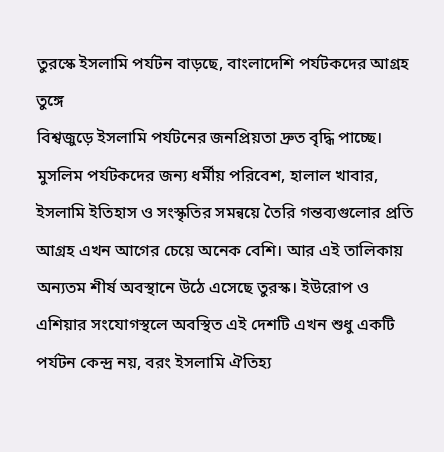তুরস্কে ইসলামি পর্যটন বাড়ছে, বাংলাদেশি পর্যটকদের আগ্রহ তুঙ্গে
বিশ্বজুড়ে ইসলামি পর্যটনের জনপ্রিয়তা দ্রুত বৃদ্ধি পাচ্ছে। মুসলিম পর্যটকদের জন্য ধর্মীয় পরিবেশ, হালাল খাবার, ইসলামি ইতিহাস ও সংস্কৃতির সমন্বয়ে তৈরি গন্তব্যগুলোর প্রতি আগ্রহ এখন আগের চেয়ে অনেক বেশি। আর এই তালিকায় অন্যতম শীর্ষ অবস্থানে উঠে এসেছে তুরস্ক। ইউরোপ ও এশিয়ার সংযোগস্থলে অবস্থিত এই দেশটি এখন শুধু একটি পর্যটন কেন্দ্র নয়, বরং ইসলামি ঐতিহ্য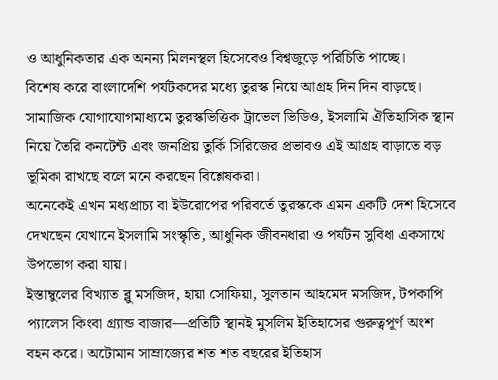ও আধুনিকতার এক অনন্য মিলনস্থল হিসেবেও বিশ্বজুড়ে পরিচিতি পাচ্ছে।
বিশেষ করে বাংলাদেশি পর্যটকদের মধ্যে তুরস্ক নিয়ে আগ্রহ দিন দিন বাড়ছে।
সামাজিক যোগাযোগমাধ্যমে তুরস্কভিত্তিক ট্রাভেল ভিডিও, ইসলামি ঐতিহাসিক স্থান নিয়ে তৈরি কনটেন্ট এবং জনপ্রিয় তুর্কি সিরিজের প্রভাবও এই আগ্রহ বাড়াতে বড় ভূমিকা রাখছে বলে মনে করছেন বিশ্লেষকরা।
অনেকেই এখন মধ্যপ্রাচ্য বা ইউরোপের পরিবর্তে তুরস্ককে এমন একটি দেশ হিসেবে দেখছেন যেখানে ইসলামি সংস্কৃতি, আধুনিক জীবনধারা ও পর্যটন সুবিধা একসাথে উপভোগ করা যায়।
ইস্তাম্বুলের বিখ্যাত ব্লু মসজিদ, হায়া সোফিয়া, সুলতান আহমেদ মসজিদ, টপকাপি প্যালেস কিংবা গ্র্যান্ড বাজার—প্রতিটি স্থানই মুসলিম ইতিহাসের গুরুত্বপূর্ণ অংশ বহন করে। অটোমান সাম্রাজ্যের শত শত বছরের ইতিহাস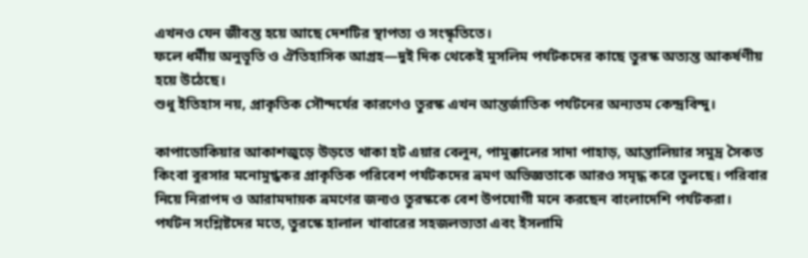এখনও যেন জীবন্ত হয়ে আছে দেশটির স্থাপত্য ও সংস্কৃতিতে।
ফলে ধর্মীয় অনুভূতি ও ঐতিহাসিক আগ্রহ—দুই দিক থেকেই মুসলিম পর্যটকদের কাছে তুরস্ক অত্যন্ত আকর্ষণীয় হয়ে উঠেছে।
শুধু ইতিহাস নয়, প্রাকৃতিক সৌন্দর্যের কারণেও তুরস্ক এখন আন্তর্জাতিক পর্যটনের অন্যতম কেন্দ্রবিন্দু।

কাপাডোকিয়ার আকাশজুড়ে উড়তে থাকা হট এয়ার বেলুন, পামুক্কালের সাদা পাহাড়, আন্তালিয়ার সমুদ্র সৈকত কিংবা বুরসার মনোমুগ্ধকর প্রাকৃতিক পরিবেশ পর্যটকদের ভ্রমণ অভিজ্ঞতাকে আরও সমৃদ্ধ করে তুলছে। পরিবার নিয়ে নিরাপদ ও আরামদায়ক ভ্রমণের জন্যও তুরস্ককে বেশ উপযোগী মনে করছেন বাংলাদেশি পর্যটকরা।
পর্যটন সংশ্লিষ্টদের মতে, তুরস্কে হালাল খাবারের সহজলভ্যতা এবং ইসলামি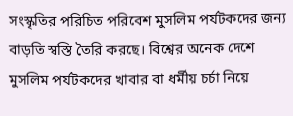সংস্কৃতির পরিচিত পরিবেশ মুসলিম পর্যটকদের জন্য বাড়তি স্বস্তি তৈরি করছে। বিশ্বের অনেক দেশে মুসলিম পর্যটকদের খাবার বা ধর্মীয় চর্চা নিয়ে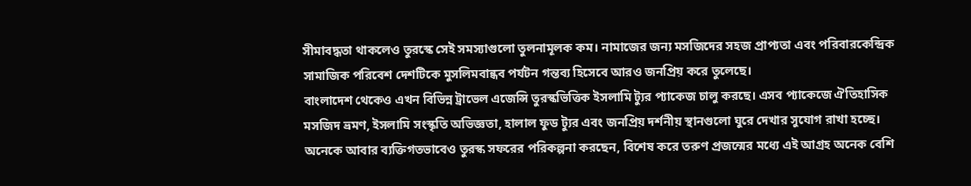সীমাবদ্ধতা থাকলেও তুরস্কে সেই সমস্যাগুলো তুলনামূলক কম। নামাজের জন্য মসজিদের সহজ প্রাপ্যতা এবং পরিবারকেন্দ্রিক সামাজিক পরিবেশ দেশটিকে মুসলিমবান্ধব পর্যটন গন্তব্য হিসেবে আরও জনপ্রিয় করে তুলেছে।
বাংলাদেশ থেকেও এখন বিভিন্ন ট্রাভেল এজেন্সি তুরস্কভিত্তিক ইসলামি ট্যুর প্যাকেজ চালু করছে। এসব প্যাকেজে ঐতিহাসিক মসজিদ ভ্রমণ, ইসলামি সংস্কৃতি অভিজ্ঞতা, হালাল ফুড ট্যুর এবং জনপ্রিয় দর্শনীয় স্থানগুলো ঘুরে দেখার সুযোগ রাখা হচ্ছে। অনেকে আবার ব্যক্তিগতভাবেও তুরস্ক সফরের পরিকল্পনা করছেন, বিশেষ করে তরুণ প্রজন্মের মধ্যে এই আগ্রহ অনেক বেশি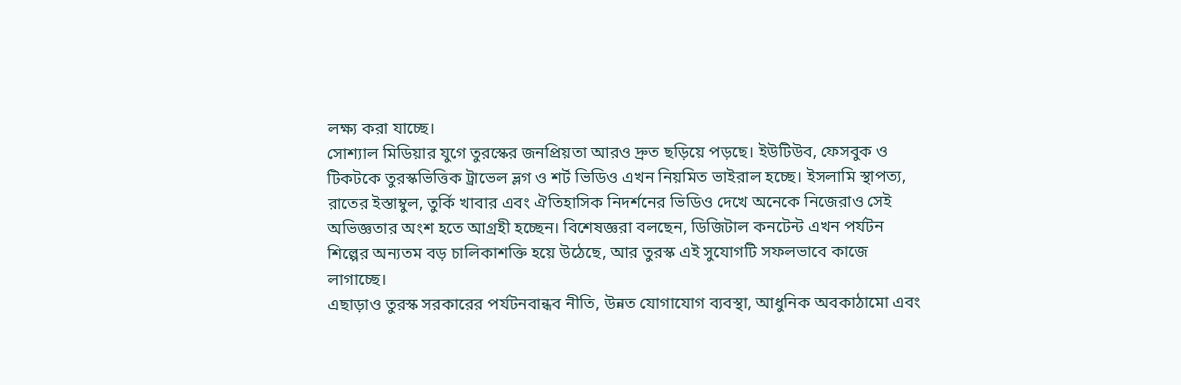লক্ষ্য করা যাচ্ছে।
সোশ্যাল মিডিয়ার যুগে তুরস্কের জনপ্রিয়তা আরও দ্রুত ছড়িয়ে পড়ছে। ইউটিউব, ফেসবুক ও টিকটকে তুরস্কভিত্তিক ট্রাভেল ভ্লগ ও শর্ট ভিডিও এখন নিয়মিত ভাইরাল হচ্ছে। ইসলামি স্থাপত্য, রাতের ইস্তাম্বুল, তুর্কি খাবার এবং ঐতিহাসিক নিদর্শনের ভিডিও দেখে অনেকে নিজেরাও সেই অভিজ্ঞতার অংশ হতে আগ্রহী হচ্ছেন। বিশেষজ্ঞরা বলছেন, ডিজিটাল কনটেন্ট এখন পর্যটন শিল্পের অন্যতম বড় চালিকাশক্তি হয়ে উঠেছে, আর তুরস্ক এই সুযোগটি সফলভাবে কাজে লাগাচ্ছে।
এছাড়াও তুরস্ক সরকারের পর্যটনবান্ধব নীতি, উন্নত যোগাযোগ ব্যবস্থা, আধুনিক অবকাঠামো এবং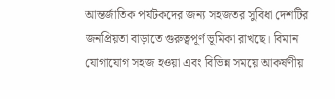আন্তর্জাতিক পর্যটকদের জন্য সহজতর সুবিধা দেশটির জনপ্রিয়তা বাড়াতে গুরুত্বপূর্ণ ভূমিকা রাখছে। বিমান যোগাযোগ সহজ হওয়া এবং বিভিন্ন সময়ে আকর্ষণীয়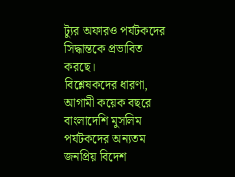ট্যুর অফারও পর্যটকদের সিদ্ধান্তকে প্রভাবিত করছে।
বিশ্লেষকদের ধারণা, আগামী কয়েক বছরে বাংলাদেশি মুসলিম পর্যটকদের অন্যতম জনপ্রিয় বিদেশ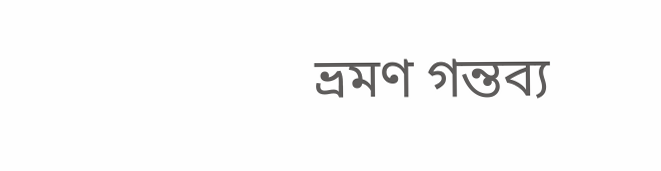ভ্রমণ গন্তব্য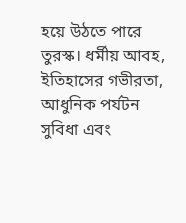হয়ে উঠতে পারে তুরস্ক। ধর্মীয় আবহ, ইতিহাসের গভীরতা, আধুনিক পর্যটন সুবিধা এবং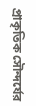প্রাকৃতিক সৌন্দর্যের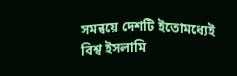সমন্বয়ে দেশটি ইতোমধ্যেই বিশ্ব ইসলামি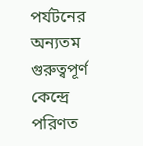পর্যটনের অন্যতম গুরুত্বপূর্ণ কেন্দ্রে পরিণত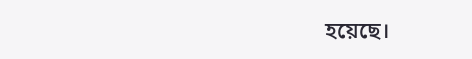হয়েছে।